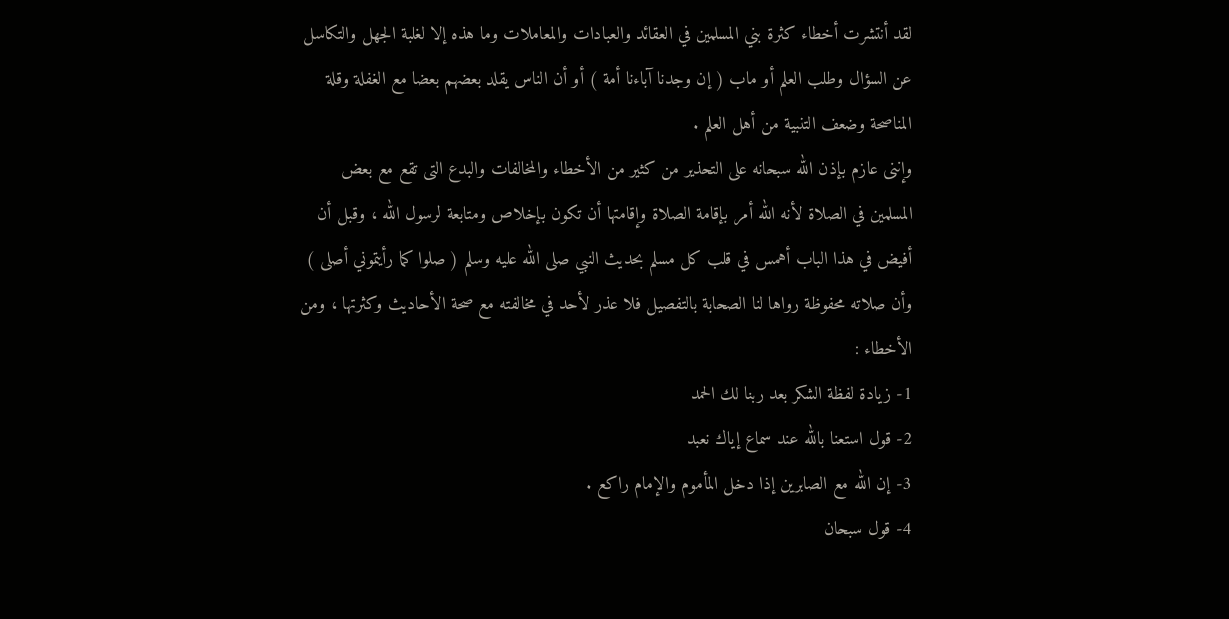لقد أنتشرت أخطاء كثرة بني المسلمين في العقائد والعبادات والمعاملات وما هذه إلا لغلبة الجهل والتكاسل عن السؤال وطلب العلم أو ماب ( إن وجدنا آباءنا أمة ) أو أن الناس يقلد بعضهم بعضا مع الغفلة وقلة المناصحة وضعف التنبية من أهل العلم .
وإننى عازم بإذن الله سبحانه على التحذير من كثير من الأخطاء والمخالفات والبدع التى تقع مع بعض المسلمين في الصلاة لأنه الله أمر بإقامة الصلاة وإقامتها أن تكون بإخلاص ومتابعة لرسول الله ، وقبل أن أفيض في هذا الباب أهمس في قلب كل مسلم بحديث النبي صلى الله عليه وسلم ( صلوا كما رأيتموني أصلى ) وأن صلاته محفوظة رواها لنا الصحابة بالتفصيل فلا عذر لأحد في مخالفته مع صحة الأحاديث وكثرتها ، ومن الأخطاء :
1- زيادة لفظة الشكر بعد ربنا لك الحمد
2- قول استعنا بالله عند سماع إياك نعبد
3- إن الله مع الصابرين إذا دخل المأموم والإمام راكع .
4- قول سبحان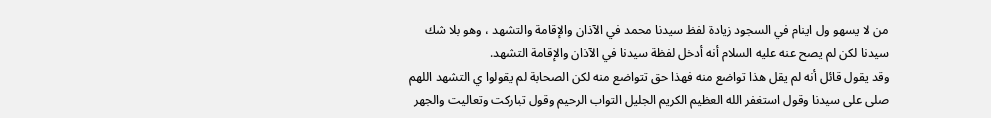من لا يسهو ول اينام في السجود زيادة لفظ سيدنا محمد في الآذان والإقامة والتشهد ، وهو بلا شك سيدنا لكن لم يصح عنه عليه السلام أنه أدخل لفظة سيدنا في الآذان والإقامة التشهد.
وقد يقول قائل أنه لم يقل هذا تواضع منه فهذا حق تتواضع منه لكن الصحابة لم يقولوا ي التشهد اللهم صلى على سيدنا وقول استغفر الله العظيم الكريم الجليل التواب الرحيم وقول تباركت وتعاليت والجهر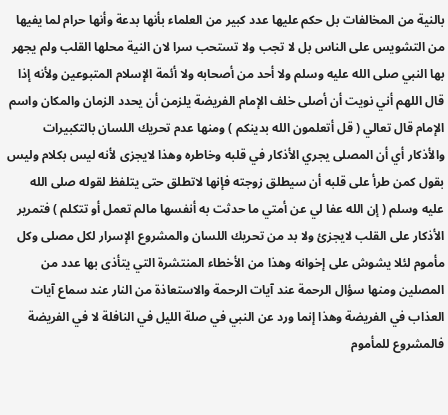بالنية من المخالفات بل حكم عليها عدد كبير من العلماء بأنها بدعة وأنها حرام لما يفيها من التشويس على الناس بل لا تجب ولا تستحب سرا لان النية محلها القلب ولم يجهر بها النبي صلى الله عليه وسلم ولا أحد من أصحابه ولا أئمة الإسلام المتبوعين ولأنه إذا قال اللهم أني نويت أن أصلى خلف الإمام الفريضة يلزمن أن يحدد الزمان والمكان واسم الإمام قال تعالي ( قل أتعلمون الله بدينكم ) ومنها عدم تحريك اللسان بالتكبيرات والأذكار أي أن المصلى يجري الأذكار في قلبه وخاطره وهذا لايجزى لأنه ليس بكلام وليس بقول كمن طرأ على قلبه أن سيطلق زوجته فإنها لاتطلق حتى يتلفظ لقوله صلى الله عليه وسلم ( إن الله عفا لي عن أمتي ما حدثت به أنفسها مالم تعمل أو تتكلم ) فتمرير الأذكار على القلب لايجزئ ولا بد من تحريك اللسان والمشروع الإسرار لكل مصلى وكل مأموم لئلا يشوش على إخوانه وهذا من الأخطاء المنتشرة التي يتأذى بها عدد من المصلين ومنها سؤال الرحمة عند آيات الرحمة والاستعاذة من النار عند سماع آيات العذاب في الفريضة وهذا إنما ورد عن النبي في صلة الليل في النافلة لا في الفريضة فالمشروع للمأموم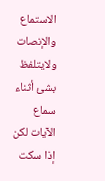الاستماع والإنصات ولايتلفظ بشئ أثناء سماع الآيات لكن إذا سكت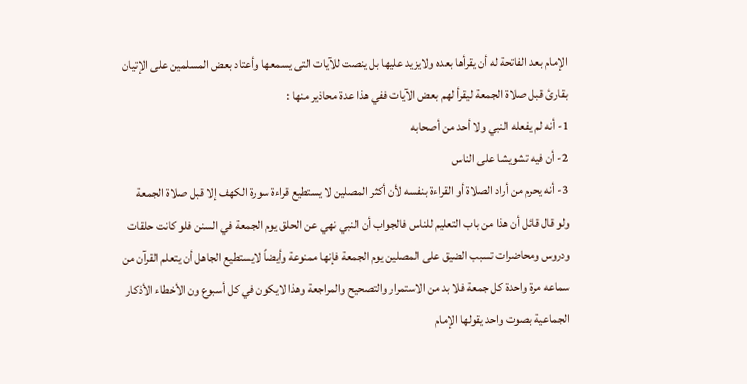الإمام بعد الفاتحة له أن يقرأها بعده ولايزيد عليها بل ينصت للآيات التى يسمعها وأعتاد بعض المسلمين على الإتيان بقارئ قبل صلاة الجمعة ليقرأ لهم بعض الآيات ففي هذا عدة محاذير منها :
1- أنه لم يفعله النبي ولا أحد من أصحابه
2- أن فيه تشويشا على الناس
3- أنه يحرم من أراد الصلاة أو القراءة بنفسه لأن أكثر المصلين لا يستطيع قراءة سورة الكهف إلا قبل صلاة الجمعة
ولو قال قائل أن هذا من باب التعليم للناس فالجواب أن النبي نهي عن الحلق يوم الجمعة في السنن فلو كانت حلقات ودروس ومحاضرات تسبب الضيق على المصلين يوم الجمعة فإنها ممنوعة وأيضاً لايستطيع الجاهل أن يتعلم القرآن من سماعه مرة واحدة كل جمعة فلا بد من الاستمرار والتصحيح والمراجعة وهذا لايكون في كل أسبوع ون الأخطاء الأذكار الجماعية بصوت واحد يقولها الإمام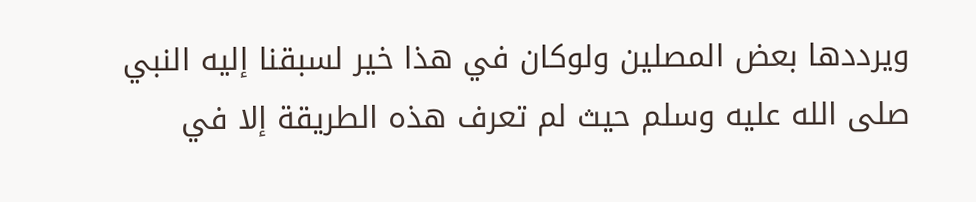ويرددها بعض المصلين ولوكان في هذا خير لسبقنا إليه النبي صلى الله عليه وسلم حيث لم تعرف هذه الطريقة إلا في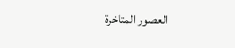العصور المتاخرة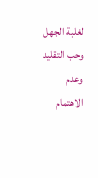لغلبة الجهل وحب التقليد وعدم الاهتمام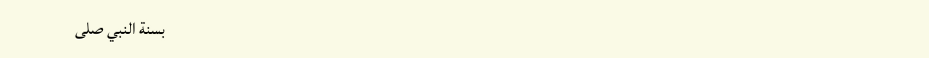بسنة النبي صلى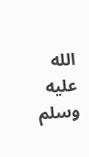الله عليه وسلم